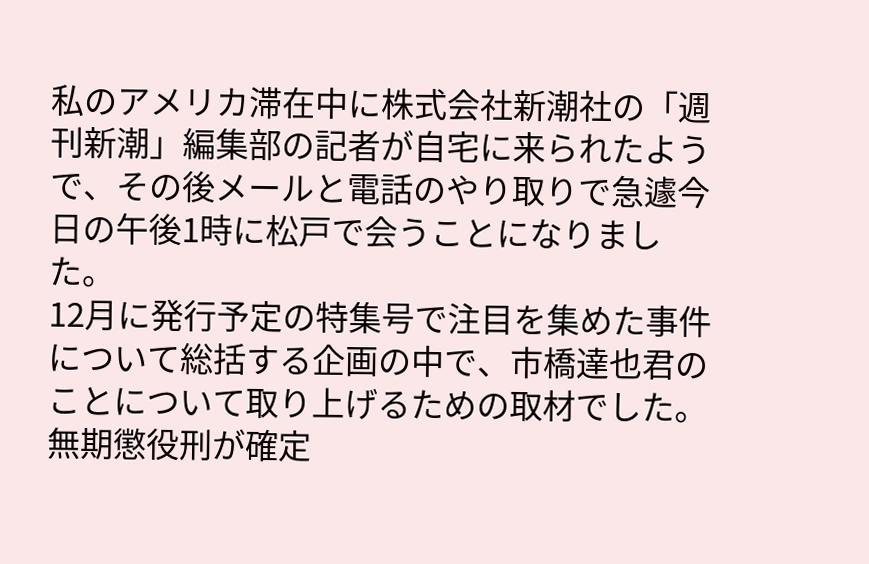私のアメリカ滞在中に株式会社新潮社の「週刊新潮」編集部の記者が自宅に来られたようで、その後メールと電話のやり取りで急遽今日の午後1時に松戸で会うことになりました。
12月に発行予定の特集号で注目を集めた事件について総括する企画の中で、市橋達也君のことについて取り上げるための取材でした。無期懲役刑が確定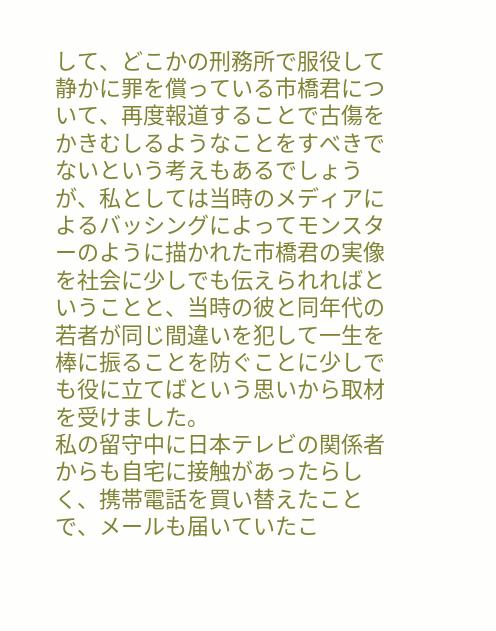して、どこかの刑務所で服役して静かに罪を償っている市橋君について、再度報道することで古傷をかきむしるようなことをすべきでないという考えもあるでしょうが、私としては当時のメディアによるバッシングによってモンスターのように描かれた市橋君の実像を社会に少しでも伝えられればということと、当時の彼と同年代の若者が同じ間違いを犯して一生を棒に振ることを防ぐことに少しでも役に立てばという思いから取材を受けました。
私の留守中に日本テレビの関係者からも自宅に接触があったらしく、携帯電話を買い替えたことで、メールも届いていたこ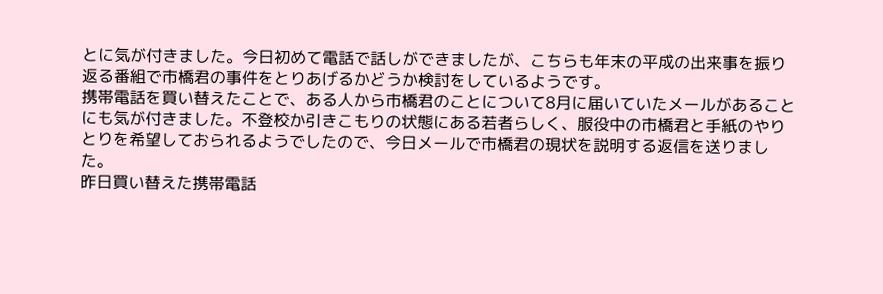とに気が付きました。今日初めて電話で話しができましたが、こちらも年末の平成の出来事を振り返る番組で市橋君の事件をとりあげるかどうか検討をしているようです。
携帯電話を買い替えたことで、ある人から市橋君のことについて8月に届いていたメールがあることにも気が付きました。不登校か引きこもりの状態にある若者らしく、服役中の市橋君と手紙のやりとりを希望しておられるようでしたので、今日メールで市橋君の現状を説明する返信を送りました。
昨日買い替えた携帯電話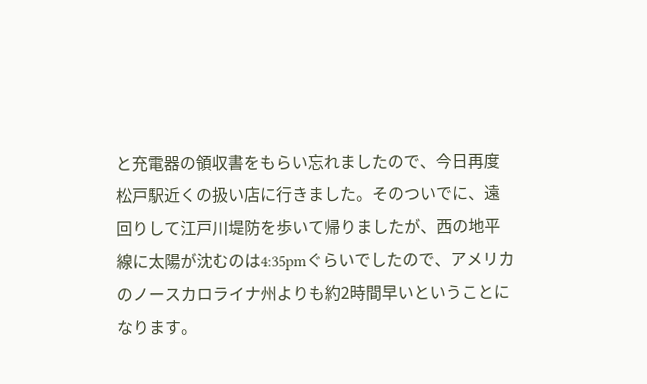と充電器の領収書をもらい忘れましたので、今日再度松戸駅近くの扱い店に行きました。そのついでに、遠回りして江戸川堤防を歩いて帰りましたが、西の地平線に太陽が沈むのは4:35pmぐらいでしたので、アメリカのノースカロライナ州よりも約2時間早いということになります。